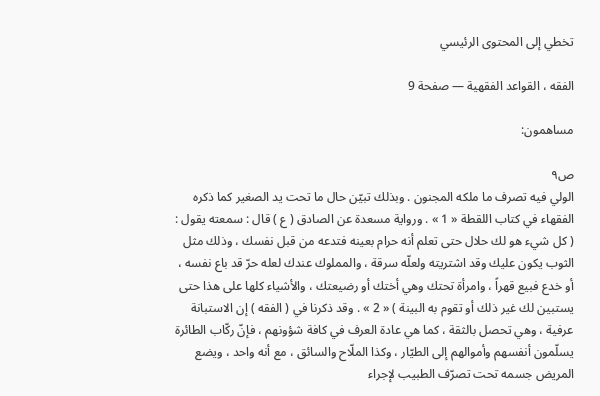تخطي إلى المحتوى الرئيسي

الفقه ، القواعد الفقهية — صفحة 9

مساهمون:

ص٩
الولي فيه تصرف ما ملكه المجنون . وبذلك تبيّن حال ما تحت يد الصغير كما ذكره الفقهاء في كتاب اللقطة « 1 » . ورواية مسعدة عن الصادق ( ع ) قال : سمعته يقول : ( كل شيء هو لك حلال حتى تعلم أنه حرام بعينه فتدعه من قبل نفسك ، وذلك مثل الثوب يكون عليك وقد اشتريته ولعلّه سرقة ، والمملوك عندك لعله حرّ قد باع نفسه ، أو خدع فبيع قهراً ، وامرأة تحتك وهي أختك أو رضيعتك ، والأشياء كلها على هذا حتى يستبين لك غير ذلك أو تقوم به البينة ) « 2 » . وقد ذكرنا في ( الفقه ) إن الاستبانة عرفية ، وهي تحصل بالثقة ، كما هي عادة العرف في كافة شؤونهم ، فإنّ ركّاب الطائرة يسلّمون أنفسهم وأموالهم إلى الطيّار ، وكذا الملّاح والسائق ، مع أنه واحد ، ويضع المريض جسمه تحت تصرّف الطبيب لإجراء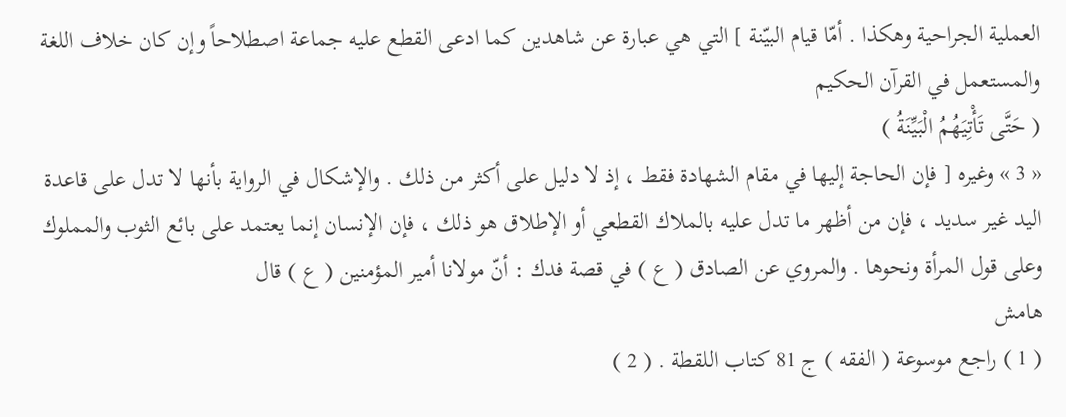العملية الجراحية وهكذا . أمّا قيام البيّنة ] التي هي عبارة عن شاهدين كما ادعى القطع عليه جماعة اصطلاحاً وإن كان خلاف اللغة والمستعمل في القرآن الحكيم
( حَتَّى تَأْتِيَهُمُ الْبَيِّنَةُ )
« 3 » وغيره [ فإن الحاجة إليها في مقام الشهادة فقط ، إذ لا دليل على أكثر من ذلك . والإشكال في الرواية بأنها لا تدل على قاعدة اليد غير سديد ، فإن من أظهر ما تدل عليه بالملاك القطعي أو الإطلاق هو ذلك ، فإن الإنسان إنما يعتمد على بائع الثوب والمملوك وعلى قول المرأة ونحوها . والمروي عن الصادق ( ع ) في قصة فدك : أنّ مولانا أمير المؤمنين ( ع ) قال
هامش
( 1 ) راجع موسوعة ( الفقه ) ج 81 كتاب اللقطة . ( 2 )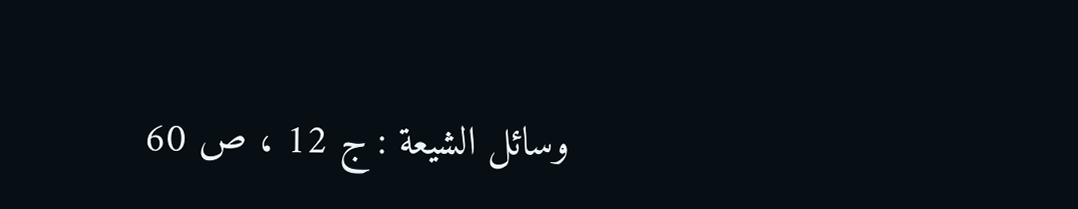وسائل الشيعة : ج 12 ، ص 60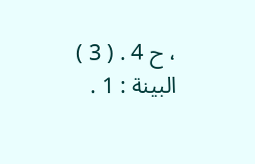، ح 4 . ( 3 ) البينة : 1 .